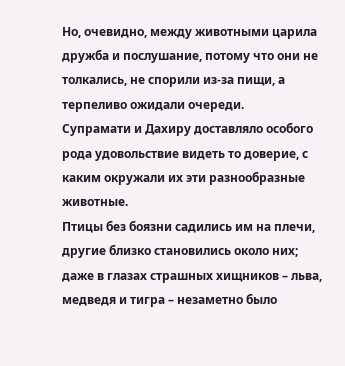Но, очевидно, между животными царила дружба и послушание, потому что они не толкались, не спорили из-за пищи, а терпеливо ожидали очереди.
Супрамати и Дахиру доставляло особого рода удовольствие видеть то доверие, с каким окружали их эти разнообразные животные.
Птицы без боязни садились им на плечи, другие близко становились около них; даже в глазах страшных хищников – льва, медведя и тигра – незаметно было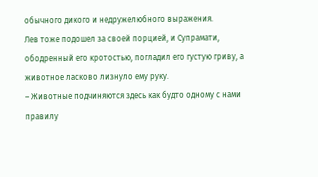обычного дикого и недружелюбного выражения.
Лев тоже подошел за своей порцией, и Супрамати, ободренный его кротостью, погладил его густую гриву, а животное ласково лизнуло ему руку.
– Животные подчиняются здесь как будто одному с нами правилу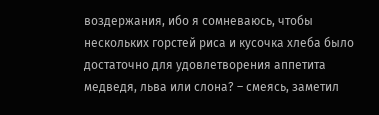воздержания, ибо я сомневаюсь, чтобы нескольких горстей риса и кусочка хлеба было достаточно для удовлетворения аппетита медведя, льва или слона? – смеясь, заметил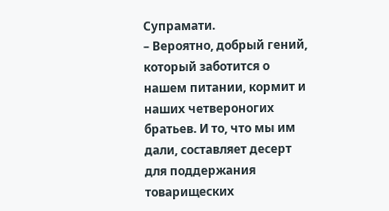Супрамати.
– Вероятно, добрый гений, который заботится о нашем питании, кормит и наших четвероногих братьев. И то, что мы им дали, составляет десерт для поддержания товарищеских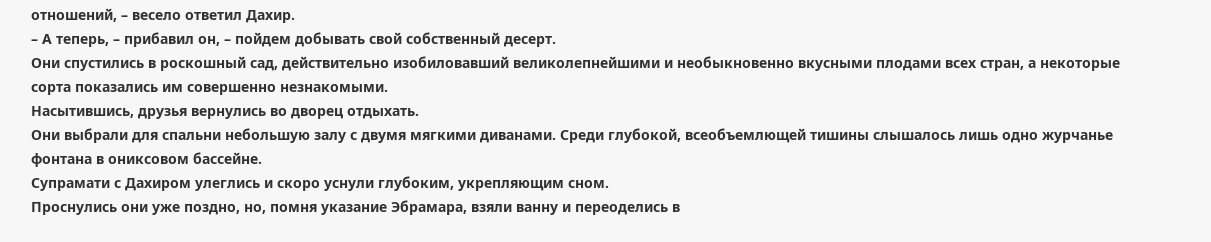отношений, – весело ответил Дахир.
– А теперь, – прибавил он, – пойдем добывать свой собственный десерт.
Они спустились в роскошный сад, действительно изобиловавший великолепнейшими и необыкновенно вкусными плодами всех стран, а некоторые сорта показались им совершенно незнакомыми.
Насытившись, друзья вернулись во дворец отдыхать.
Они выбрали для спальни небольшую залу с двумя мягкими диванами. Среди глубокой, всеобъемлющей тишины слышалось лишь одно журчанье фонтана в ониксовом бассейне.
Супрамати с Дахиром улеглись и скоро уснули глубоким, укрепляющим сном.
Проснулись они уже поздно, но, помня указание Эбрамара, взяли ванну и переоделись в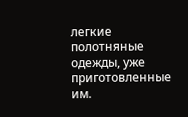легкие полотняные одежды, уже приготовленные им.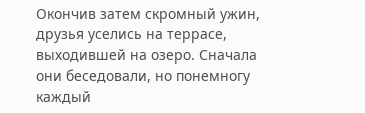Окончив затем скромный ужин, друзья уселись на террасе, выходившей на озеро. Сначала они беседовали, но понемногу каждый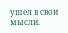ушел в свои мысли.